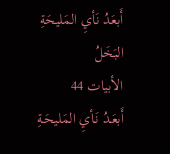أَبعَدُ نَأيِ المَليحَةِ البَخَلُ
الأبيات 44
أَبعَـدُ نَـأيِ المَليحَـةِ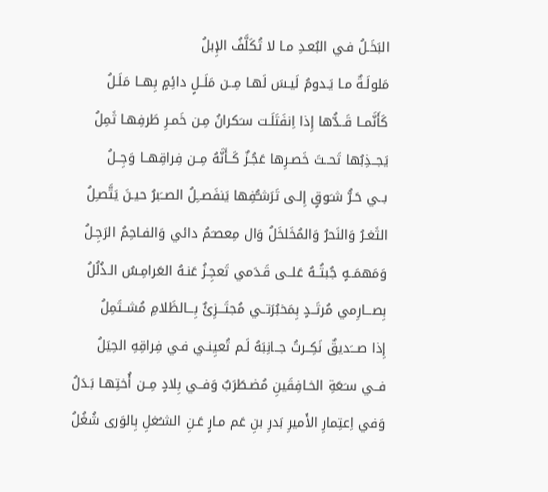البَخَـلُ فـي البُعـدِ مـا لا تُكَلَّفُ الإِبلُ
مَلولَـةٌ مـا يَـدومُ لَيـسَ لَهـا مِــن مَلَــلٍ دائِمٍ بِهــا مَلَـلُ
كَأَنَّمــا قَــدُّها إِذا اِنفَتَلَـت سـَكرانُ مِـن خَمـرِ طَرفِهـا ثَمِلُ
يَجــذِبُها تَحــتَ خَصـرِها عَجُـزٌ كَــأَنَّهُ مِــن فِراقِهــا وَجِــلُ
بــي حَـرُّ شـَوقٍ إِلـى تَرَشـُّفِها يَنفَصــِلُ الصــَبرُ حيـنَ يَتَّصـِلُ
الثَغـرُ وَالنَحرُ وَالمُخَلخَلُ وَال مِعصـَمُ دائي وَالفـاحِمُ الرَجِـلُ
وَمَهمَــهٍ جُبتُــهُ عَلــى قَـدَمي تَعجِـزُ عَنـهُ العَرامِـسُ الـذُلُلُ
بِصـــارِمي مُرتَــدٍ بِمَخبُرَتــي مُجتَـــزِئٌ بِـــالظَلامِ مُشــتَمِلُ
إِذا صـــَديقٌ نَكِــرتُ جــانِبَهُ لَـم تُعيِنـي فـي فِراقِهِ الحِيَلُ
فــي سـَعَةِ الخـافِقَينِ مُضـطَرَبٌ وَفــي بِلادٍ مِــن أُختِهـا بَـدَلُ
وَفي اِعتِمارِ الأَميرِ بَدرِ بنِ عَم مـارٍ عَـنِ الشـُغلِ بِالوَرى شُغُلُ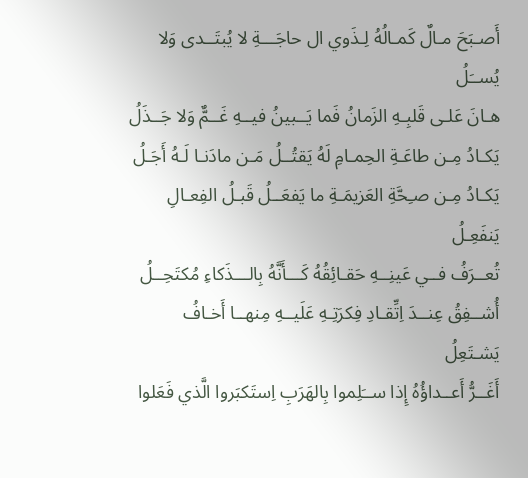أَصـبَحَ مـالٌ كَمـالُهُ لِـذَوي ال حاجَـــةِ لا يُبتَــدى وَلا يُســَلُ
هـانَ عَلـى قَلبِـهِ الزَمانُ فَما يَــبينُ فيــهِ غَــمٌّ وَلا جَــذَلُ
يَكـادُ مِـن طاعَـةِ الحِمـامِ لَهُ يَقتُــلُ مَـن مادَنـا لَـهُ أَجَـلُ
يَكـادُ مِـن صـِحَّةِ العَزيمَـةِ ما يَفعَــلُ قَبـلُ الفِعـالِ يَنفَعِـلُ
تُعــرَفُ فــي عَينِــهِ حَقـائِقُهُ كَـــأَنَّهُ بِالـــذَكاءِ مُكتَحِــلُ
أُشــفِقُ عِنــدَ اِتِّقـادِ فِكرَتِـهِ عَلَيــهِ مِنهــا أَخـافُ يَشـتَعِلُ
أَغَــرُّ أَعــداؤُهُ إِذا ســَلِموا بِالهَرَبِ اِستَكبَروا الَّذي فَعَلوا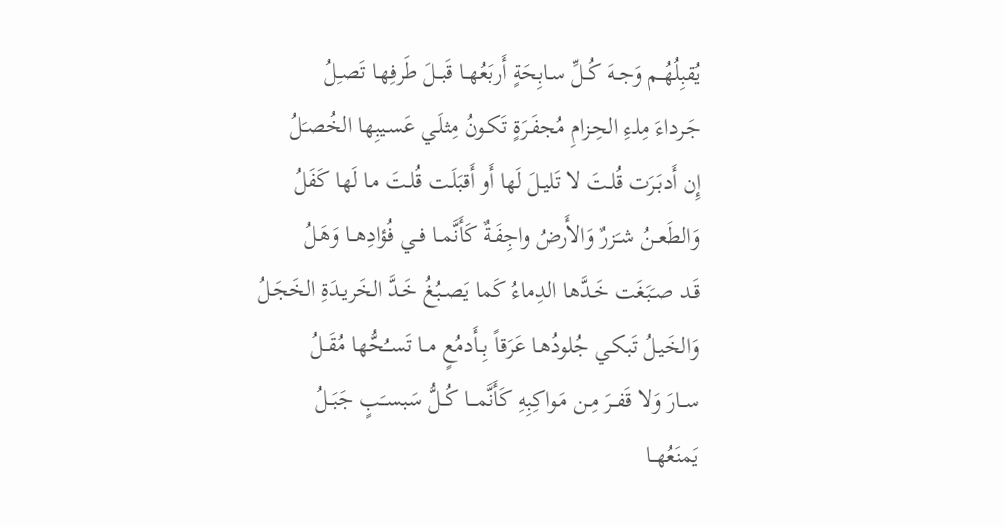يُقبِلُهُــم وَجــهَ كُــلِّ سـابِحَةٍ أَربَعُهــا قَبــلَ طَرفِهـا تَصـِلُ
جَـرداءَ مِلـءِ الحِـزامِ مُجفَـرَةٍ تَكـونُ مِثلَـي عَسـيبِها الخُصـَلُ
إِن أَدبَـرَت قُلـتَ لا تَليـلَ لَها أَو أَقبَلَـت قُلـتَ مـا لَها كَفَلُ
وَالطَعــنُ شـَزرٌ وَالأَرضُ واجِفَـةٌ كَأَنَّمــا فــي فُؤادِهــا وَهَـلُ
قَـد صـَبَغَت خَـدَّها الدِماءُ كَما يَصــبُغُ خَـدَّ الخَريـدَةِ الخَجَـلُ
وَالخَيـلُ تَبكـي جُلودُهـا عَرَقاً بِــأَدمُعٍ مــا تَســُحُّها مُقَــلُ
ســارَ وَلا قَفــرَ مِـن مَـواكِبِهِ كَأَنَّمـــا كُــلُّ سَبســَبٍ جَبَــلُ
يَمنَعُهــا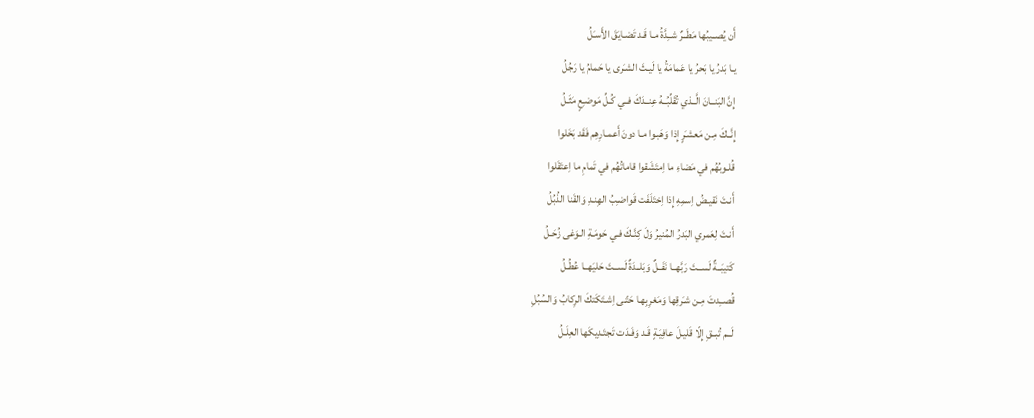أَن يُصــيبُها مَطَــرٌ شــِدَّةُ مـا قَـد تَضـايَقَ الأَسـَلُ
يـا بَدرُ يا بَحرُ يا عَمامَةُ يا لَيـثَ الشـَرى يا حَمامُ يا رَجُلُ
إِنَّ البَنــانَ الَّــذي تُقَلِّبُــهُ عِنــدَكَ فــي كُـلِّ مَوضـِعٍ مَثَـلُ
إِنَّــكَ مِـن مَعشـَرٍ إِذا وَهَبـوا مـا دونَ أَعمـارِهِم فَقَد بَخَلوا
قُلـوبُهُم في مَضاءِ ما اِمتَشَقوا قاماتُهُم في تَمامِ ما اِعتَقَلوا
أَنـتَ نَقيـضُ اِسمِهِ إِذا اِختَلَفَت قَواضـِبُ الهِنـدِ وَالقَنا الذُبُلُ
أَنـتَ لِعَمري البَدرُ المُنيرُ وَلَ كِنَّـكَ فـي حَومَـةِ الـوَغى زُحَـلُ
كَتيبَــةٌ لَســتَ رَبَّهــا نَفَــلٌ وَبَلــدَةٌ لَســتَ حَليَهــا عُطُـلُ
قُصــِدتَ مِـن شـَرقِها وَمَغرِبِهـا حَتّـى اِشـتَكَتكَ الرِكابُ وَالسُبُلِ
لَــم تُبــقِ إِلّا قَليـلَ عافِيَـةٍ قَـد وَفَـدَت تَجتَـدِيكَها العِلَـلُ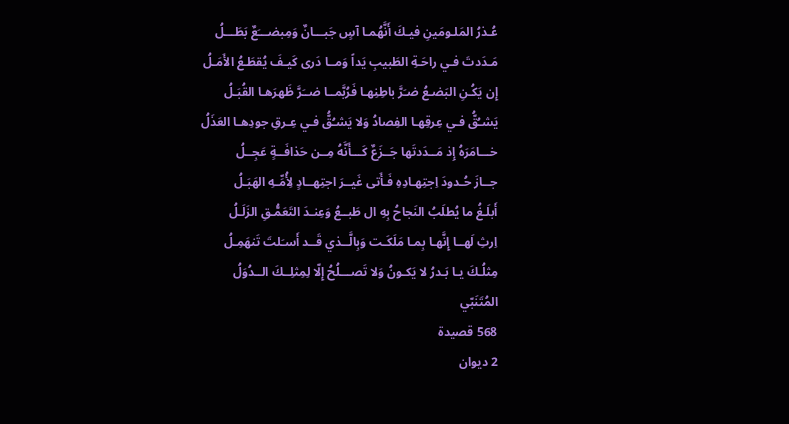عُـذرُ المَلـومَينِ فيـكَ أَنَّهُمـا آسٍ جَبـــانٌ وَمِبضـــَعٌ بَطَـــلُ
مَـدَدتَ فـي راحَـةِ الطَبيبِ يَداً وَمــا دَرى كَيـفَ يُقطَـعُ الأَمَـلُ
إِن يَكُـنِ البَضـعُ ضـَرَّ باطِنِهـا فَرُبَّمــا ضــَرَّ ظَهرَهـا القُبَـلُ
يَشـُقُّ فـي عِرقِهـا الفِصادُ وَلا يَشـُقُّ فـي عِـرقِ جودِهـا العَذَلُ
خـــامَرَهُ إِذ مَــدَدتَها جَــزَعٌ كَـــأَنَّهُ مِــن حَذافَــةٍ عَجِــلُ
جــازَ حُـدودَ اِجتِهـادِهِ فَـأَتى غَيــرَ اجتِهــادٍ لِأُمِّـهِ الهَبَـلُ
أَبلَـغُ ما يُطلَبُ النَجاحُ بِهِ ال طَبــعُ وَعِنـدَ التَعَمُّـقِ الزَلَـلُ
اِرثِ لَهــا إِنَّهـا بِمـا مَلَكَـت وَبِالَّــذي قَــد أَسـَلتَ تَنهَمِـلُ
مِثلُـكَ يـا بَـدرُ لا يَكـونُ وَلا تَصـــلُحُ إِلّا لِمِثلِــكَ الــدُوَلُ
المُتَنَبّي
568 قصيدة
2 ديوان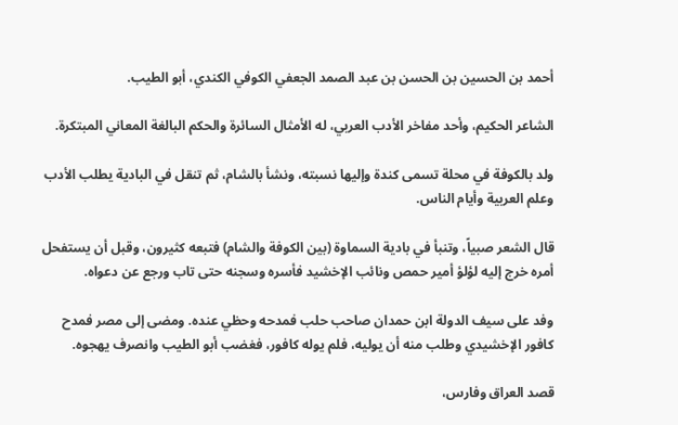أحمد بن الحسين بن الحسن بن عبد الصمد الجعفي الكوفي الكندي، أبو الطيب.

الشاعر الحكيم، وأحد مفاخر الأدب العربي، له الأمثال السائرة والحكم البالغة المعاني المبتكرة.

ولد بالكوفة في محلة تسمى كندة وإليها نسبته، ونشأ بالشام، ثم تنقل في البادية يطلب الأدب وعلم العربية وأيام الناس.

قال الشعر صبياً، وتنبأ في بادية السماوة (بين الكوفة والشام) فتبعه كثيرون، وقبل أن يستفحل أمره خرج إليه لؤلؤ أمير حمص ونائب الإخشيد فأسره وسجنه حتى تاب ورجع عن دعواه.

وفد على سيف الدولة ابن حمدان صاحب حلب فمدحه وحظي عنده. ومضى إلى مصر فمدح كافور الإخشيدي وطلب منه أن يوليه، فلم يوله كافور، فغضب أبو الطيب وانصرف يهجوه.

قصد العراق وفارس،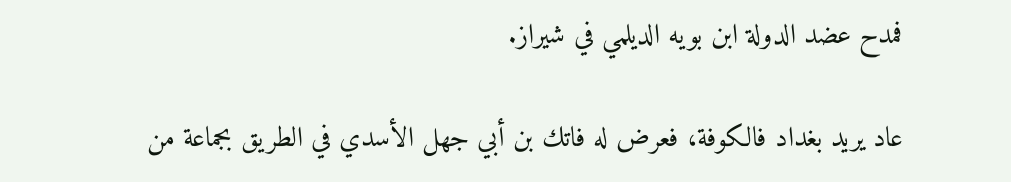فمدح عضد الدولة ابن بويه الديلمي في شيراز.

عاد يريد بغداد فالكوفة، فعرض له فاتك بن أبي جهل الأسدي في الطريق بجماعة من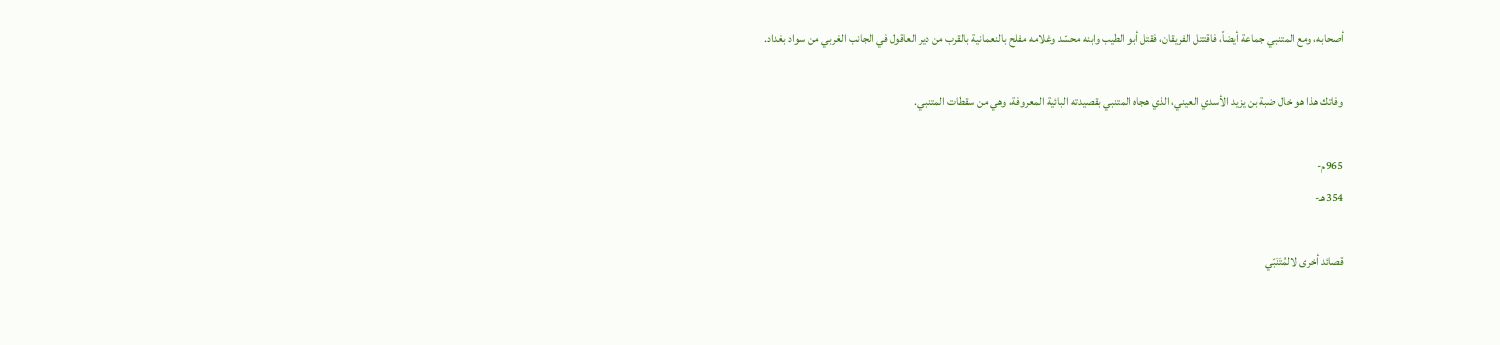أصحابه، ومع المتنبي جماعة أيضاً، فاقتتل الفريقان، فقتل أبو الطيب وابنه محسّد وغلامه مفلح بالنعمانية بالقرب من دير العاقول في الجانب الغربي من سواد بغداد.

وفاتك هذا هو خال ضبة بن يزيد الأسدي العيني، الذي هجاه المتنبي بقصيدته البائية المعروفة، وهي من سقطات المتنبي.

965م-
354هـ-

قصائد أخرى لالمُتَنَبّي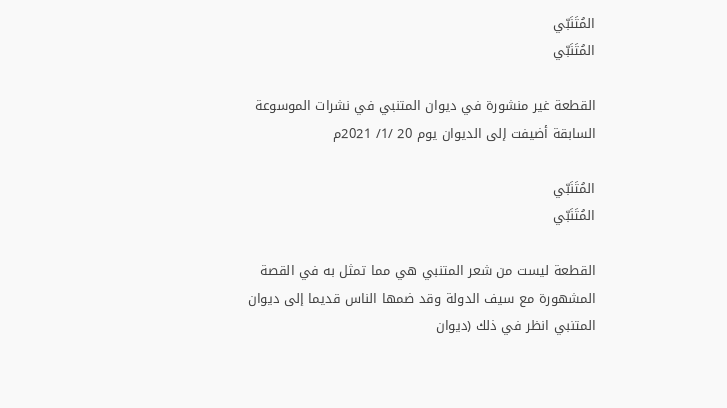المُتَنَبّي
المُتَنَبّي

القطعة غير منشورة في ديوان المتنبي في نشرات الموسوعة السابقة أضيفت إلى الديوان يوم 20 /1/ 2021م

المُتَنَبّي
المُتَنَبّي

القطعة ليست من شعر المتنبي هي مما تمثل به في القصة المشهورة مع سيف الدولة وقد ضمها الناس قديما إلى ديوان المتنبي انظر في ذلك (ديوان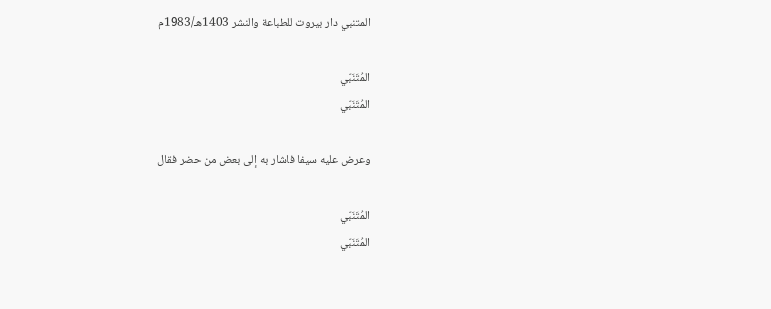المتنبي دار بيروت للطباعة والنشر 1403هـ/1983م

المُتَنَبّي
المُتَنَبّي

وعرض عليه سيفا فاشار به إلى بعض من حضر فقال

المُتَنَبّي
المُتَنَبّي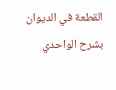القطعة في الديوان بشرح الواحدي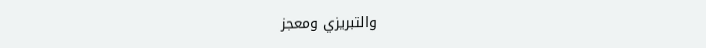والتبريزي ومعجز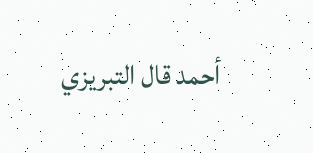أحمد قال التبريزي